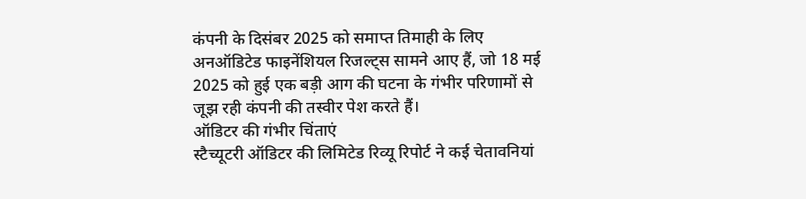कंपनी के दिसंबर 2025 को समाप्त तिमाही के लिए अनऑडिटेड फाइनेंशियल रिजल्ट्स सामने आए हैं, जो 18 मई 2025 को हुई एक बड़ी आग की घटना के गंभीर परिणामों से जूझ रही कंपनी की तस्वीर पेश करते हैं।
ऑडिटर की गंभीर चिंताएं
स्टैच्यूटरी ऑडिटर की लिमिटेड रिव्यू रिपोर्ट ने कई चेतावनियां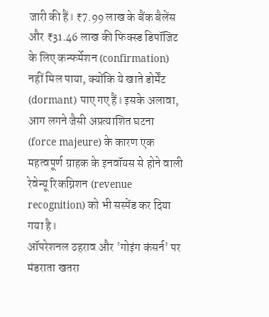जारी की हैं। ₹7.99 लाख के बैंक बैलेंस और ₹31.46 लाख की फिक्स्ड डिपॉजिट के लिए कन्फर्मेशन (confirmation) नहीं मिल पाया, क्योंकि ये खाते डोर्मेंट (dormant) पाए गए हैं। इसके अलावा, आग लगने जैसी अप्रत्याशित घटना (force majeure) के कारण एक महत्वपूर्ण ग्राहक के इनवॉयस से होने वाली रेवेन्यू रिकग्निशन (revenue recognition) को भी सस्पेंड कर दिया गया है।
ऑपरेशनल ठहराव और 'गोइंग कंसर्न' पर मंडराता खतरा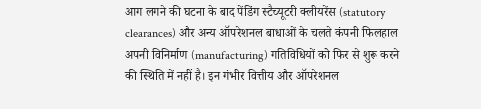आग लगने की घटना के बाद पेंडिंग स्टैच्यूटरी क्लीयरेंस (statutory clearances) और अन्य ऑपरेशनल बाधाओं के चलते कंपनी फिलहाल अपनी विनिर्माण (manufacturing) गतिविधियों को फिर से शुरू करने की स्थिति में नहीं है। इन गंभीर वित्तीय और ऑपरेशनल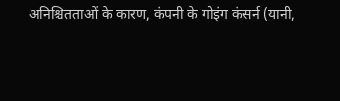अनिश्चितताओं के कारण, कंपनी के गोइंग कंसर्न (यानी,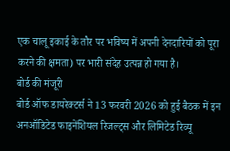एक चालू इकाई के तौर पर भविष्य में अपनी देनदारियों को पूरा करने की क्षमता) पर भारी संदेह उत्पन्न हो गया है।
बोर्ड की मंजूरी
बोर्ड ऑफ डायरेक्टर्स ने 13 फरवरी 2026 को हुई बैठक में इन अनऑडिटेड फाइनेंशियल रिजल्ट्स और लिमिटेड रिव्यू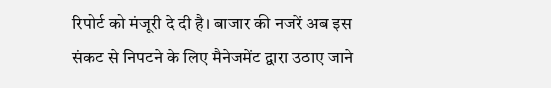रिपोर्ट को मंजूरी दे दी है। बाजार की नजरें अब इस संकट से निपटने के लिए मैनेजमेंट द्वारा उठाए जाने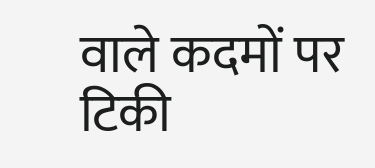वाले कदमों पर टिकी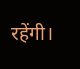रहेंगी।